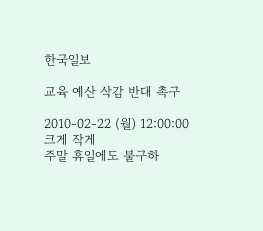한국일보

교육 예산 삭감 반대 촉구

2010-02-22 (월) 12:00:00
크게 작게
주말 휴일에도 불구하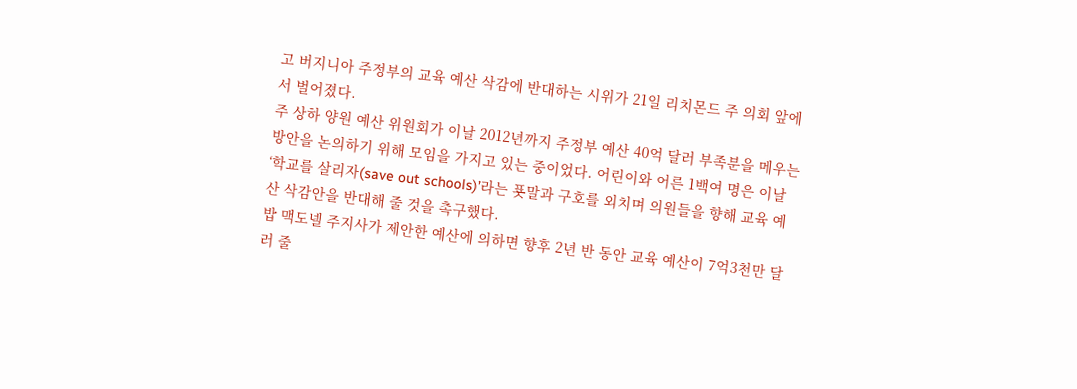고 버지니아 주정부의 교육 예산 삭감에 반대하는 시위가 21일 리치몬드 주 의회 앞에서 벌어졌다.
주 상하 양원 예산 위원회가 이날 2012년까지 주정부 예산 40억 달러 부족분을 메우는 방안을 논의하기 위해 모임을 가지고 있는 중이었다. 어린이와 어른 1백여 명은 이날 ‘학교를 살리자(save out schools)’라는 푯말과 구호를 외치며 의원들을 향해 교육 예산 삭감안을 반대해 줄 것을 촉구했다.
밥 맥도넬 주지사가 제안한 예산에 의하면 향후 2년 반 동안 교육 예산이 7억3천만 달러 줄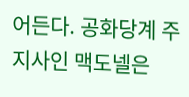어든다. 공화당계 주지사인 맥도넬은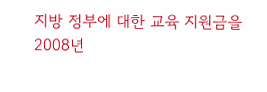지방 정부에 대한 교육 지원금을 2008년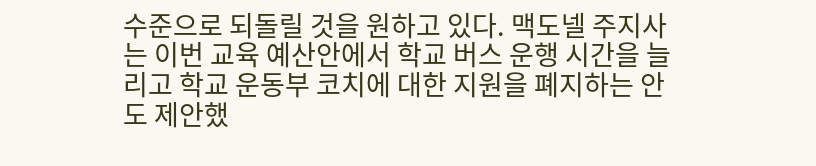수준으로 되돌릴 것을 원하고 있다. 맥도넬 주지사는 이번 교육 예산안에서 학교 버스 운행 시간을 늘리고 학교 운동부 코치에 대한 지원을 폐지하는 안도 제안했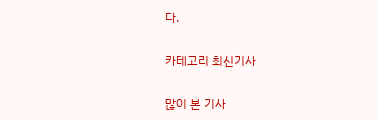다.

카테고리 최신기사

많이 본 기사